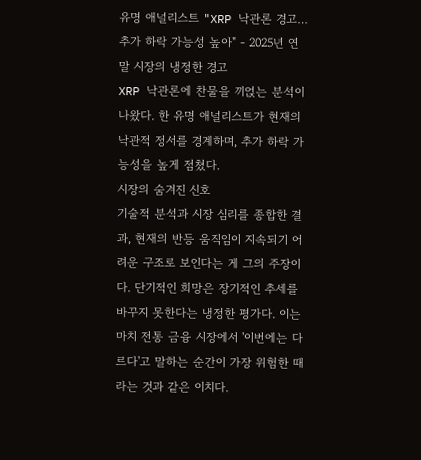유명 애널리스트 "XRP 낙관론 경고…추가 하락 가능성 높아" - 2025년 연말 시장의 냉정한 경고
XRP 낙관론에 찬물을 끼얹는 분석이 나왔다. 한 유명 애널리스트가 현재의 낙관적 정서를 경계하며, 추가 하락 가능성을 높게 점쳤다.
시장의 숨겨진 신호
기술적 분석과 시장 심리를 종합한 결과, 현재의 반등 움직임이 지속되기 어려운 구조로 보인다는 게 그의 주장이다. 단기적인 희망은 장기적인 추세를 바꾸지 못한다는 냉정한 평가다. 이는 마치 전통 금융 시장에서 '이번에는 다르다'고 말하는 순간이 가장 위험한 때라는 것과 같은 이치다.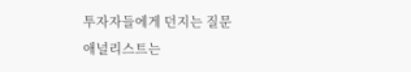투자자들에게 던지는 질문
애널리스트는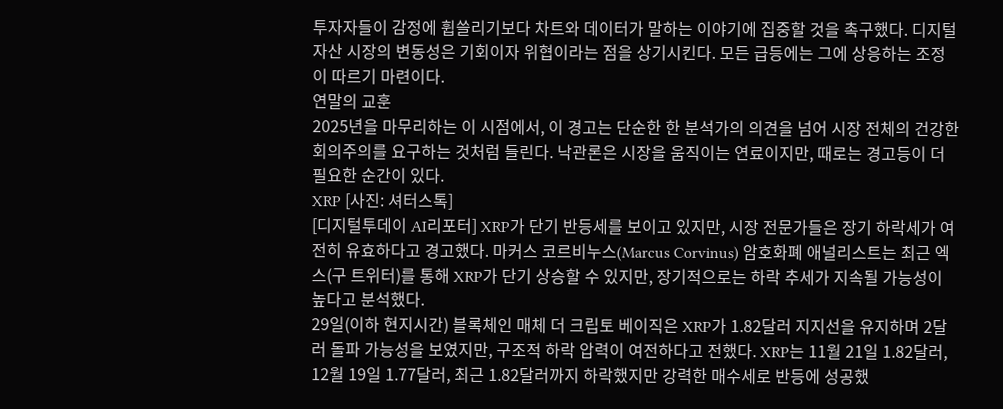투자자들이 감정에 휩쓸리기보다 차트와 데이터가 말하는 이야기에 집중할 것을 촉구했다. 디지털 자산 시장의 변동성은 기회이자 위협이라는 점을 상기시킨다. 모든 급등에는 그에 상응하는 조정이 따르기 마련이다.
연말의 교훈
2025년을 마무리하는 이 시점에서, 이 경고는 단순한 한 분석가의 의견을 넘어 시장 전체의 건강한 회의주의를 요구하는 것처럼 들린다. 낙관론은 시장을 움직이는 연료이지만, 때로는 경고등이 더 필요한 순간이 있다.
XRP [사진: 셔터스톡]
[디지털투데이 AI리포터] XRP가 단기 반등세를 보이고 있지만, 시장 전문가들은 장기 하락세가 여전히 유효하다고 경고했다. 마커스 코르비누스(Marcus Corvinus) 암호화폐 애널리스트는 최근 엑스(구 트위터)를 통해 XRP가 단기 상승할 수 있지만, 장기적으로는 하락 추세가 지속될 가능성이 높다고 분석했다.
29일(이하 현지시간) 블록체인 매체 더 크립토 베이직은 XRP가 1.82달러 지지선을 유지하며 2달러 돌파 가능성을 보였지만, 구조적 하락 압력이 여전하다고 전했다. XRP는 11월 21일 1.82달러, 12월 19일 1.77달러, 최근 1.82달러까지 하락했지만 강력한 매수세로 반등에 성공했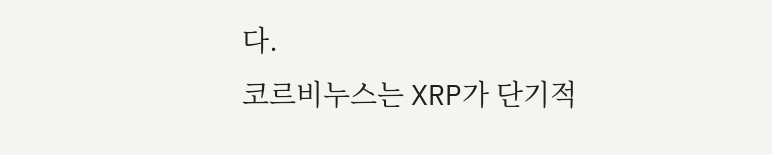다.
코르비누스는 XRP가 단기적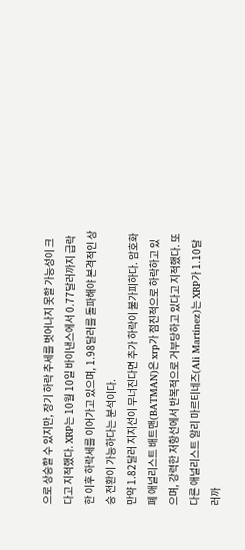으로 상승할 수 있지만, 장기 하락 추세를 벗어나지 못할 가능성이 크다고 지적했다. XRP는 10월 10일 바이낸스에서 0.77달러까지 급락한 이후 하락세를 이어가고 있으며, 1.98달러를 돌파해야 본격적인 상승 전환이 가능하다는 분석이다.
만약 1.82달러 지지선이 무너진다면 추가 하락이 불가피하다. 암호화폐 애널리스트 배트맨(BATMAN)은 xrp가 점진적으로 하락하고 있으며, 강력한 저항선에서 반복적으로 거부당하고 있다고 지적했다. 또 다른 애널리스트 알리 마르티네즈(Ali Martinez)는 XRP가 1.10달러까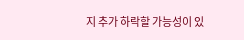지 추가 하락할 가능성이 있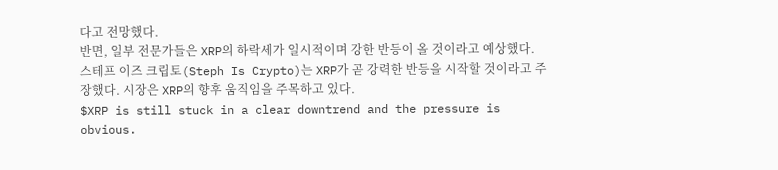다고 전망했다.
반면, 일부 전문가들은 XRP의 하락세가 일시적이며 강한 반등이 올 것이라고 예상했다. 스테프 이즈 크립토(Steph Is Crypto)는 XRP가 곧 강력한 반등을 시작할 것이라고 주장했다. 시장은 XRP의 향후 움직임을 주목하고 있다.
$XRP is still stuck in a clear downtrend and the pressure is obvious.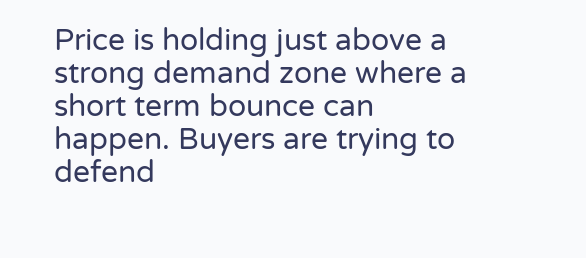Price is holding just above a strong demand zone where a short term bounce can happen. Buyers are trying to defend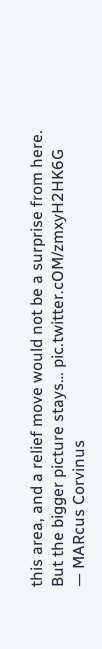this area, and a relief move would not be a surprise from here.
But the bigger picture stays… pic.twitter.cOM/zmxyH2HK6G
— MARcus Corvinus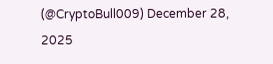(@CryptoBull009) December 28, 2025